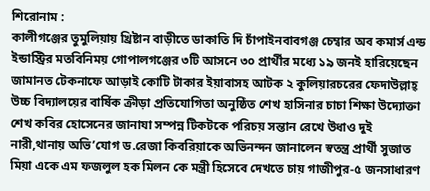শিরোনাম :
কালীগঞ্জের তুমুলিয়ায় খ্রিষ্টান বাড়ীতে ডাকাতি দি চাঁপাইনবাবগঞ্জ চেম্বার অব কমার্স এন্ড ইন্ডাস্ট্রির মতবিনিময় গোপালগঞ্জের ৩টি আসনে ৩০ প্রার্থীর মধ্যে ১৯ জনই হারিয়েছেন জামানত টেকনাফে আড়াই কোটি টাকার ইয়াবাসহ আটক ২ কুলিয়ারচরের ফেদাউল্লাহ্ উচ্চ বিদ্যালয়ের বার্ষিক ক্রীড়া প্রতিযোগিতা অনুষ্ঠিত শেখ হাসিনার চাচা শিক্ষা উদ্যোক্তা শেখ কবির হোসেনের জানাযা সম্পন্ন টিকটকে পরিচয় সন্তান রেখে উধাও দুই নারী,থানায় অভি’যোগ ড.রেজা কিবরিয়াকে অভিনন্দন জানালেন স্বতন্ত্র প্রার্থী সুজাত মিয়া একে এম ফজলুল হক মিলন কে মন্ত্রী হিসেবে দেখতে চায় গাজীপুর-৫ জনসাধারণ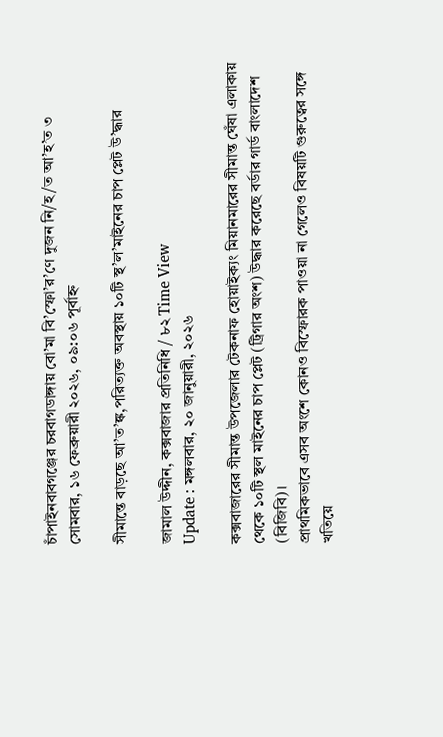চাঁপাইনবাবগঞ্জের চরবাগডাঙ্গায় বো’মা বি’স্ফো’র’ণে দুজন নি/হ/ত আ’হ’ত ৩
সোমবার, ১৬ ফেব্রুয়ারী ২০২৬, ০৯:০৬ পূর্বাহ্ন

সীমান্তে বাড়ছে আ’ত’ঙ্ক,পরিত্যক্ত অবস্থায় ১০টি স্থ’ল’মাইনের চাপ প্লেট উ’দ্ধার

জামাল উদ্দীন, কক্সবাজার প্রতিনিধি / ৮২ Time View
Update : মঙ্গলবার, ২০ জানুয়ারী, ২০২৬

কক্সবাজারের সীমান্ত উপজেলার টেকনাফ হোয়াইক্যং মিয়ানমারের সীমান্ত ঘেঁষা এলাকায় থেকে ১০টি স্থল মাইনের চাপ প্লেট (ট্রিগার অংশ) উদ্ধার করেছে বর্ডার গার্ড বাংলাদেশ (বিজিবি)।
প্রাথমিকভাবে এসব অংশে কোনও বিস্ফোরক পাওয়া না গেলেও বিষয়টি গুরুত্বের সঙ্গে খতিয়ে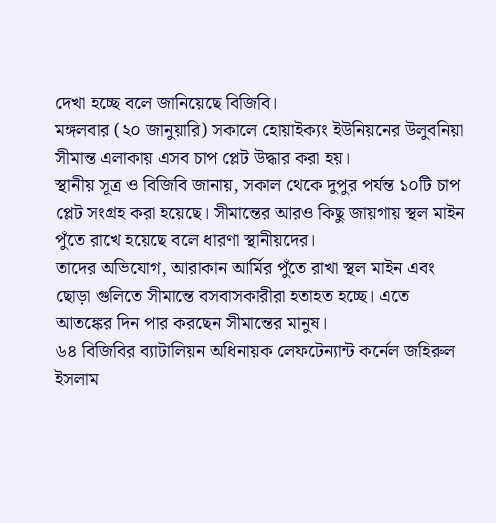দেখা হচ্ছে বলে জানিয়েছে বিজিবি।
মঙ্গলবার (২০ জানুয়ারি) সকালে হোয়াইক্যং ইউনিয়নের উলুবনিয়া সীমান্ত এলাকায় এসব চাপ প্লেট উদ্ধার করা হয়।
স্থানীয় সূত্র ও বিজিবি জানায়, সকাল থেকে দুপুর পর্যন্ত ১০টি চাপ প্লেট সংগ্রহ করা হয়েছে। সীমান্তের আরও কিছু জায়গায় স্থল মাইন পুঁতে রাখে হয়েছে বলে ধারণা স্থানীয়দের।
তাদের অভিযোগ, আরাকান আর্মির পুঁতে রাখা স্থল মাইন এবং ছোড়া গুলিতে সীমান্তে বসবাসকারীরা হতাহত হচ্ছে। এতে আতঙ্কের দিন পার করছেন সীমান্তের মানুষ।
৬৪ বিজিবির ব্যাটালিয়ন অধিনায়ক লেফটেন্যান্ট কর্নেল জহিরুল ইসলাম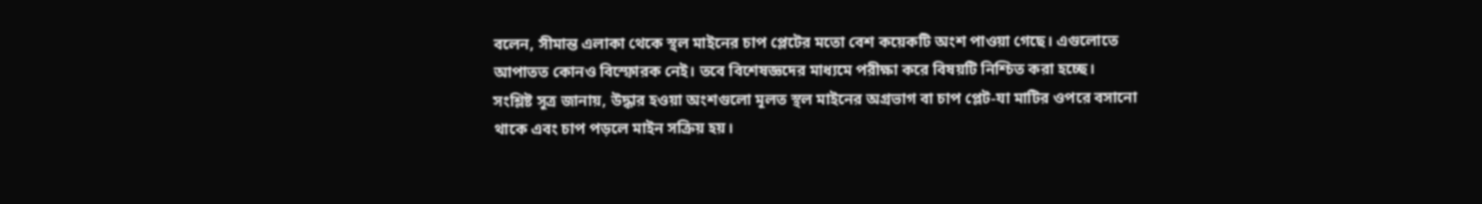বলেন, সীমান্ত এলাকা থেকে স্থল মাইনের চাপ প্লেটের মতো বেশ কয়েকটি অংশ পাওয়া গেছে। এগুলোতে আপাতত কোনও বিস্ফোরক নেই। তবে বিশেষজ্ঞদের মাধ্যমে পরীক্ষা করে বিষয়টি নিশ্চিত করা হচ্ছে।
সংশ্লিষ্ট সূত্র জানায়, উদ্ধার হওয়া অংশগুলো মূলত স্থল মাইনের অগ্রভাগ বা চাপ প্লেট-যা মাটির ওপরে বসানো থাকে এবং চাপ পড়লে মাইন সক্রিয় হয়।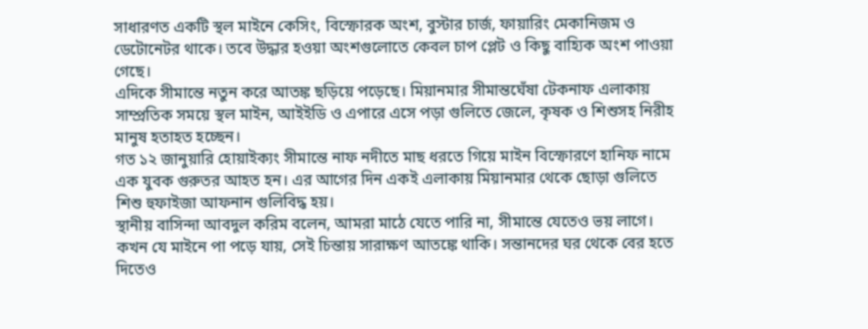সাধারণত একটি স্থল মাইনে কেসিং, বিস্ফোরক অংশ, বুস্টার চার্জ, ফায়ারিং মেকানিজম ও ডেটোনেটর থাকে। তবে উদ্ধার হওয়া অংশগুলোতে কেবল চাপ প্লেট ও কিছু বাহ্যিক অংশ পাওয়া গেছে।
এদিকে সীমান্তে নতুন করে আতঙ্ক ছড়িয়ে পড়েছে। মিয়ানমার সীমান্তঘেঁষা টেকনাফ এলাকায় সাম্প্রতিক সময়ে স্থল মাইন, আইইডি ও এপারে এসে পড়া গুলিতে জেলে, কৃষক ও শিশুসহ নিরীহ মানুষ হতাহত হচ্ছেন।
গত ১২ জানুয়ারি হোয়াইক্যং সীমান্তে নাফ নদীতে মাছ ধরতে গিয়ে মাইন বিস্ফোরণে হানিফ নামে এক যুবক গুরুতর আহত হন। এর আগের দিন একই এলাকায় মিয়ানমার থেকে ছোড়া গুলিতে শিশু হুফাইজা আফনান গুলিবিদ্ধ হয়।
স্থানীয় বাসিন্দা আবদুল করিম বলেন, আমরা মাঠে যেতে পারি না, সীমান্তে যেতেও ভয় লাগে। কখন যে মাইনে পা পড়ে যায়, সেই চিন্তায় সারাক্ষণ আতঙ্কে থাকি। সন্তানদের ঘর থেকে বের হতে দিতেও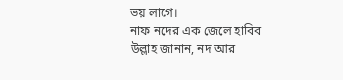ভয় লাগে।
নাফ নদের এক জেলে হাবিব উল্লাহ জানান, নদ আর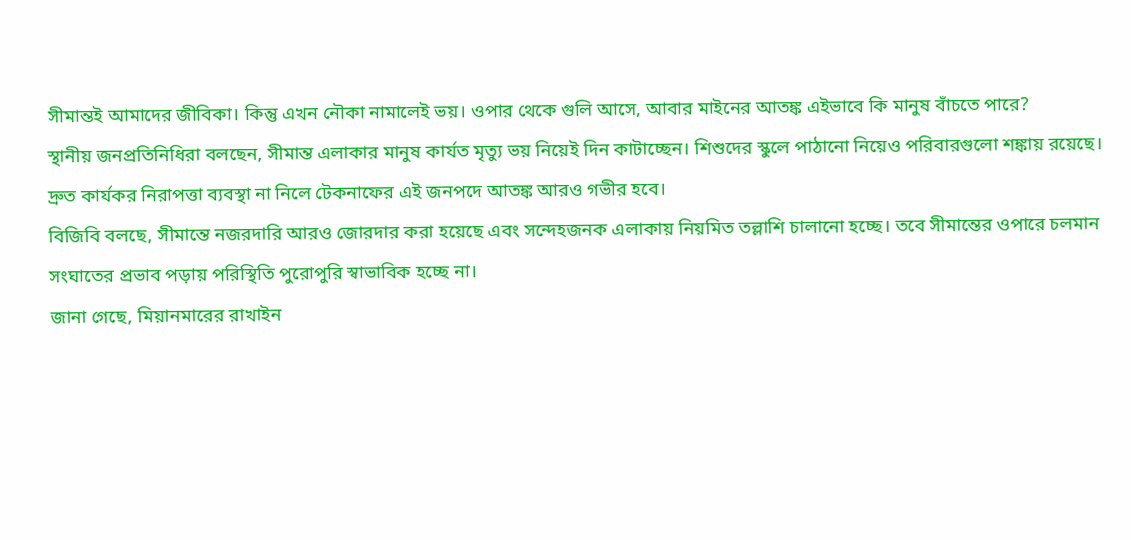সীমান্তই আমাদের জীবিকা। কিন্তু এখন নৌকা নামালেই ভয়। ওপার থেকে গুলি আসে, আবার মাইনের আতঙ্ক এইভাবে কি মানুষ বাঁচতে পারে?
স্থানীয় জনপ্রতিনিধিরা বলছেন, সীমান্ত এলাকার মানুষ কার্যত মৃত্যু ভয় নিয়েই দিন কাটাচ্ছেন। শিশুদের স্কুলে পাঠানো নিয়েও পরিবারগুলো শঙ্কায় রয়েছে। দ্রুত কার্যকর নিরাপত্তা ব্যবস্থা না নিলে টেকনাফের এই জনপদে আতঙ্ক আরও গভীর হবে।
বিজিবি বলছে, সীমান্তে নজরদারি আরও জোরদার করা হয়েছে এবং সন্দেহজনক এলাকায় নিয়মিত তল্লাশি চালানো হচ্ছে। তবে সীমান্তের ওপারে চলমান সংঘাতের প্রভাব পড়ায় পরিস্থিতি পুরোপুরি স্বাভাবিক হচ্ছে না।
জানা গেছে, মিয়ানমারের রাখাইন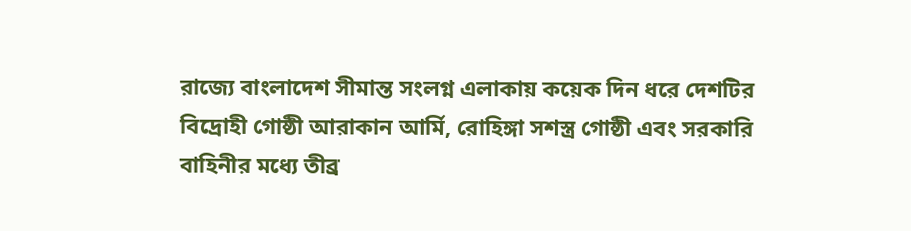রাজ্যে বাংলাদেশ সীমান্ত সংলগ্ন এলাকায় কয়েক দিন ধরে দেশটির বিদ্রোহী গোষ্ঠী আরাকান আর্মি, রোহিঙ্গা সশস্ত্র গোষ্ঠী এবং সরকারি বাহিনীর মধ্যে তীব্র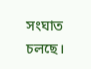সংঘাত চলছে।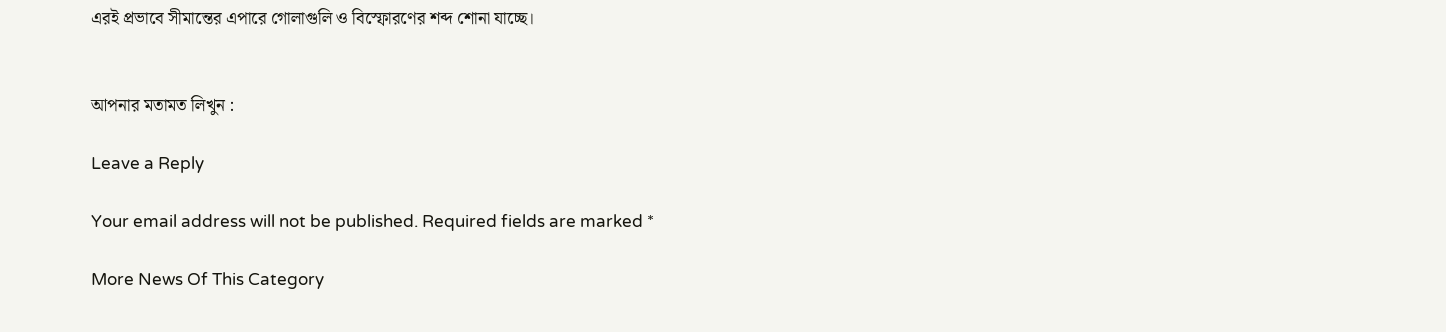এরই প্রভাবে সীমান্তের এপারে গোলাগুলি ও বিস্ফোরণের শব্দ শোনা যাচ্ছে।


আপনার মতামত লিখুন :

Leave a Reply

Your email address will not be published. Required fields are marked *

More News Of This Category